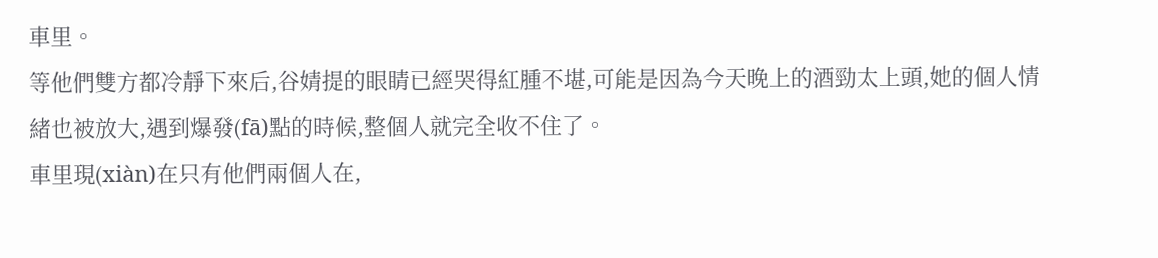車里。
等他們雙方都冷靜下來后,谷婧提的眼睛已經哭得紅腫不堪,可能是因為今天晚上的酒勁太上頭,她的個人情緒也被放大,遇到爆發(fā)點的時候,整個人就完全收不住了。
車里現(xiàn)在只有他們兩個人在,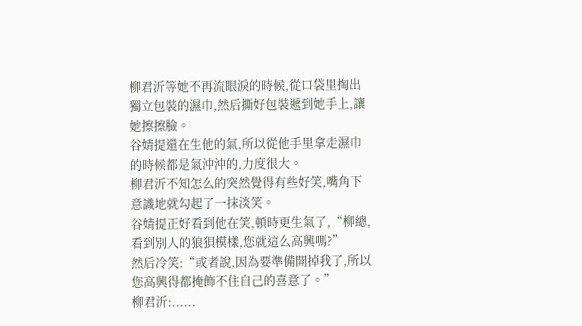柳君沂等她不再流眼淚的時候,從口袋里掏出獨立包裝的濕巾,然后撕好包裝遞到她手上,讓她擦擦臉。
谷婧提還在生他的氣,所以從他手里拿走濕巾的時候都是氣沖沖的,力度很大。
柳君沂不知怎么的突然覺得有些好笑,嘴角下意識地就勾起了一抹淡笑。
谷婧提正好看到他在笑,頓時更生氣了,“柳總,看到別人的狼狽模樣,您就這么高興嗎?”
然后冷笑:“或者說,因為要準備開掉我了,所以您高興得都掩飾不住自己的喜意了。”
柳君沂:......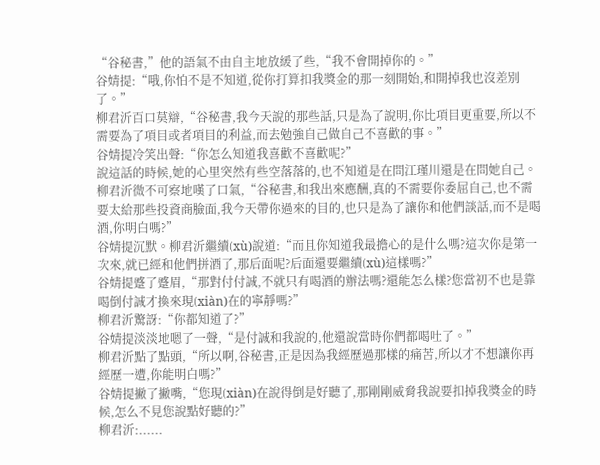“谷秘書,”他的語氣不由自主地放緩了些,“我不會開掉你的。”
谷婧提:“哦,你怕不是不知道,從你打算扣我獎金的那一刻開始,和開掉我也沒差別了。”
柳君沂百口莫辯,“谷秘書,我今天說的那些話,只是為了說明,你比項目更重要,所以不需要為了項目或者項目的利益,而去勉強自己做自己不喜歡的事。”
谷婧提冷笑出聲:“你怎么知道我喜歡不喜歡呢?”
說這話的時候,她的心里突然有些空落落的,也不知道是在問江瑾川還是在問她自己。
柳君沂微不可察地嘆了口氣,“谷秘書,和我出來應酬,真的不需要你委屈自己,也不需要太給那些投資商臉面,我今天帶你過來的目的,也只是為了讓你和他們談話,而不是喝酒,你明白嗎?”
谷婧提沉默。柳君沂繼續(xù)說道:“而且你知道我最擔心的是什么嗎?這次你是第一次來,就已經和他們拼酒了,那后面呢?后面還要繼續(xù)這樣嗎?”
谷婧提蹙了蹙眉,“那對付付誠,不就只有喝酒的辦法嗎?還能怎么樣?您當初不也是靠喝倒付誠才換來現(xiàn)在的寧靜嗎?”
柳君沂驚訝:“你都知道了?”
谷婧提淡淡地嗯了一聲,“是付誠和我說的,他還說當時你們都喝吐了。”
柳君沂點了點頭,“所以啊,谷秘書,正是因為我經歷過那樣的痛苦,所以才不想讓你再經歷一遭,你能明白嗎?”
谷婧提撇了撇嘴,“您現(xiàn)在說得倒是好聽了,那剛剛威脅我說要扣掉我獎金的時候,怎么不見您說點好聽的?”
柳君沂:......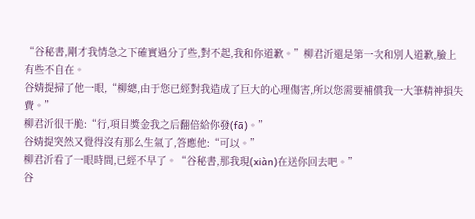“谷秘書,剛才我情急之下確實過分了些,對不起,我和你道歉。”柳君沂還是第一次和別人道歉,臉上有些不自在。
谷婧提掃了他一眼,“柳總,由于您已經對我造成了巨大的心理傷害,所以您需要補償我一大筆精神損失費。”
柳君沂很干脆:“行,項目獎金我之后翻倍給你發(fā)。”
谷婧提突然又覺得沒有那么生氣了,答應他:“可以。”
柳君沂看了一眼時間,已經不早了。“谷秘書,那我現(xiàn)在送你回去吧。”
谷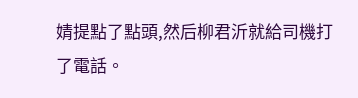婧提點了點頭,然后柳君沂就給司機打了電話。